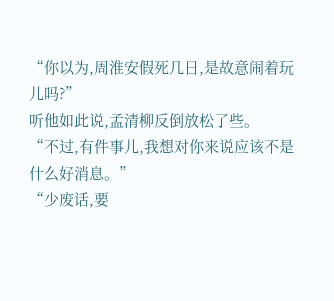“你以为,周淮安假死几日,是故意闹着玩儿吗?”
听他如此说,孟清柳反倒放松了些。
“不过,有件事儿,我想对你来说应该不是什么好消息。”
“少废话,要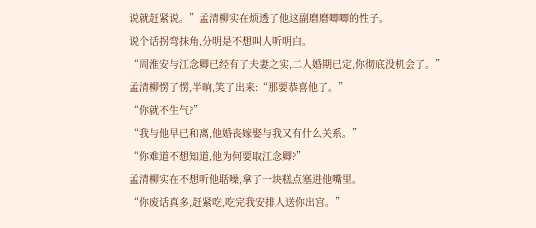说就赶紧说。”孟清柳实在烦透了他这副磨磨唧唧的性子。
说个话拐弯抹角,分明是不想叫人听明白。
“周淮安与江念卿已经有了夫妻之实,二人婚期已定,你彻底没机会了。”
孟清柳愣了愣,半晌,笑了出来:“那要恭喜他了。”
“你就不生气?”
“我与他早已和离,他婚丧嫁娶与我又有什么关系。”
“你难道不想知道,他为何要取江念卿?”
孟清柳实在不想听他聒噪,拿了一块糕点塞进他嘴里。
“你废话真多,赶紧吃,吃完我安排人送你出宫。”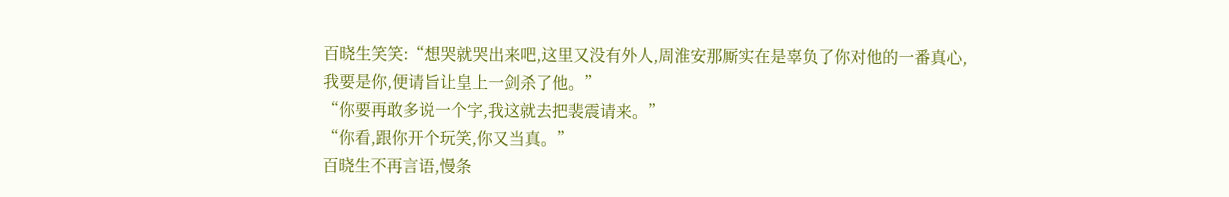百晓生笑笑:“想哭就哭出来吧,这里又没有外人,周淮安那厮实在是辜负了你对他的一番真心,我要是你,便请旨让皇上一剑杀了他。”
“你要再敢多说一个字,我这就去把裴震请来。”
“你看,跟你开个玩笑,你又当真。”
百晓生不再言语,慢条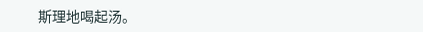斯理地喝起汤。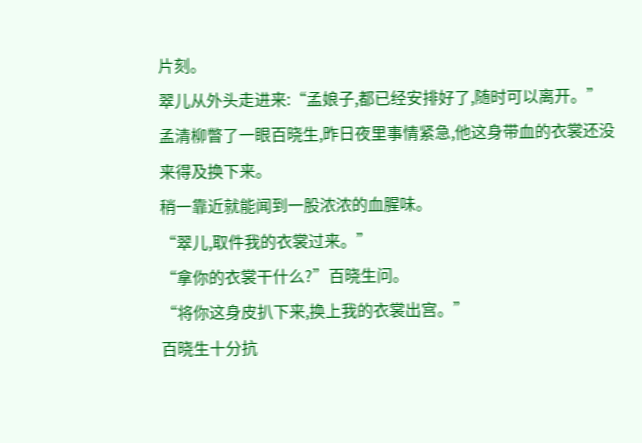片刻。
翠儿从外头走进来:“孟娘子,都已经安排好了,随时可以离开。”
孟清柳瞥了一眼百晓生,昨日夜里事情紧急,他这身带血的衣裳还没来得及换下来。
稍一靠近就能闻到一股浓浓的血腥味。
“翠儿,取件我的衣裳过来。”
“拿你的衣裳干什么?”百晓生问。
“将你这身皮扒下来,换上我的衣裳出宫。”
百晓生十分抗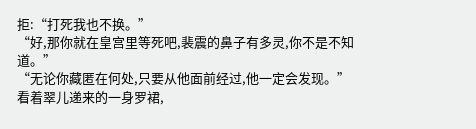拒:“打死我也不换。”
“好,那你就在皇宫里等死吧,裴震的鼻子有多灵,你不是不知道。”
“无论你藏匿在何处,只要从他面前经过,他一定会发现。”
看着翠儿递来的一身罗裙,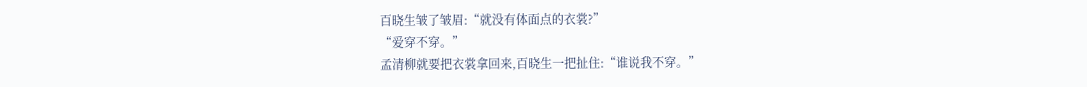百晓生皱了皱眉:“就没有体面点的衣裳?”
“爱穿不穿。”
孟清柳就要把衣裳拿回来,百晓生一把扯住:“谁说我不穿。”